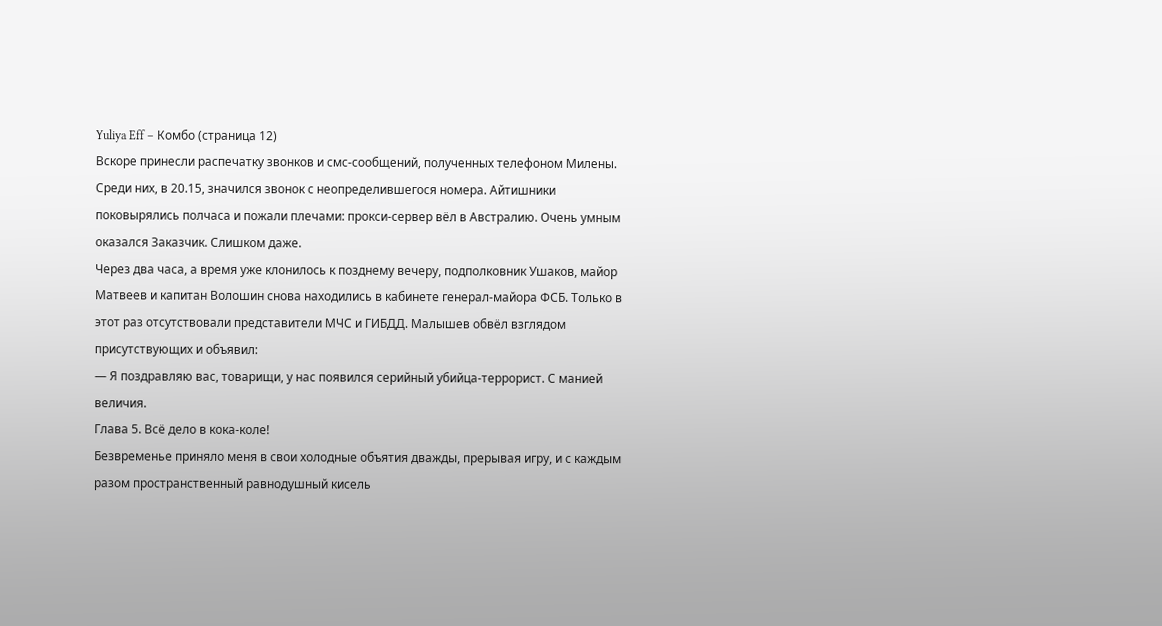Yuliya Eff – Комбо (страница 12)
Вскоре принесли распечатку звонков и смс-сообщений, полученных телефоном Милены. Среди них, в 20.15, значился звонок с неопределившегося номера. Айтишники поковырялись полчаса и пожали плечами: прокси-сервер вёл в Австралию. Очень умным оказался Заказчик. Слишком даже.
Через два часа, а время уже клонилось к позднему вечеру, подполковник Ушаков, майор Матвеев и капитан Волошин снова находились в кабинете генерал-майора ФСБ. Только в этот раз отсутствовали представители МЧС и ГИБДД. Малышев обвёл взглядом присутствующих и объявил:
— Я поздравляю вас, товарищи, у нас появился серийный убийца-террорист. С манией величия.
Глава 5. Всё дело в кока-коле!
Безвременье приняло меня в свои холодные объятия дважды, прерывая игру, и с каждым разом пространственный равнодушный кисель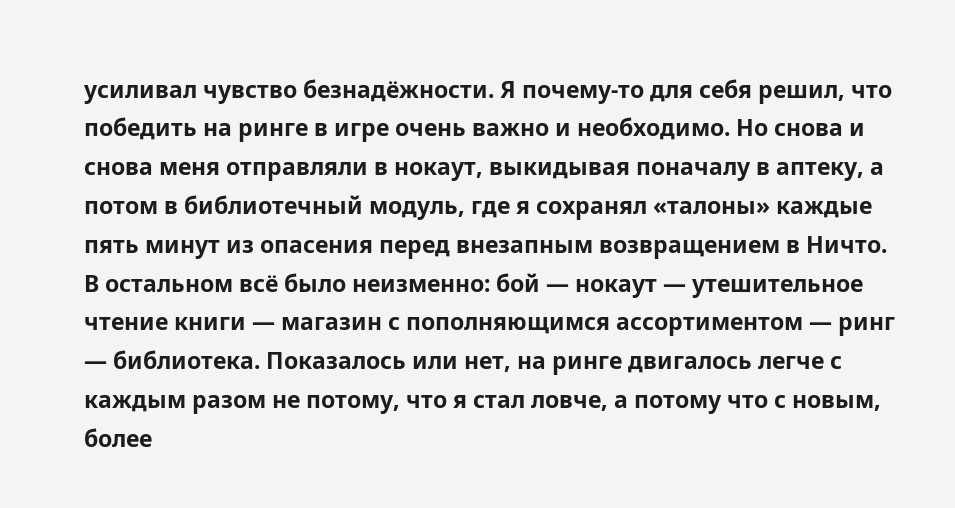усиливал чувство безнадёжности. Я почему-то для себя решил, что победить на ринге в игре очень важно и необходимо. Но снова и снова меня отправляли в нокаут, выкидывая поначалу в аптеку, а потом в библиотечный модуль, где я сохранял «талоны» каждые пять минут из опасения перед внезапным возвращением в Ничто.
В остальном всё было неизменно: бой — нокаут — утешительное чтение книги — магазин с пополняющимся ассортиментом — ринг — библиотека. Показалось или нет, на ринге двигалось легче с каждым разом не потому, что я стал ловче, а потому что с новым, более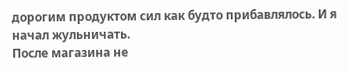дорогим продуктом сил как будто прибавлялось. И я начал жульничать.
После магазина не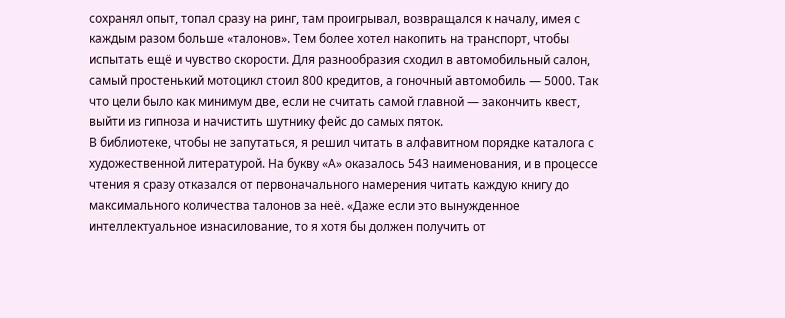сохранял опыт, топал сразу на ринг, там проигрывал, возвращался к началу, имея с каждым разом больше «талонов». Тем более хотел накопить на транспорт, чтобы испытать ещё и чувство скорости. Для разнообразия сходил в автомобильный салон, самый простенький мотоцикл стоил 800 кредитов, а гоночный автомобиль — 5000. Так что цели было как минимум две, если не считать самой главной — закончить квест, выйти из гипноза и начистить шутнику фейс до самых пяток.
В библиотеке, чтобы не запутаться, я решил читать в алфавитном порядке каталога с художественной литературой. На букву «А» оказалось 543 наименования, и в процессе чтения я сразу отказался от первоначального намерения читать каждую книгу до максимального количества талонов за неё. «Даже если это вынужденное интеллектуальное изнасилование, то я хотя бы должен получить от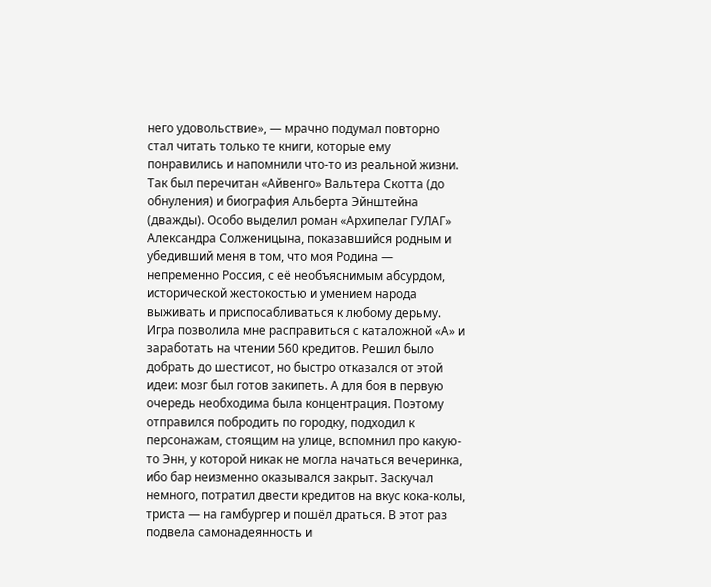него удовольствие», — мрачно подумал повторно стал читать только те книги, которые ему понравились и напомнили что-то из реальной жизни.
Так был перечитан «Айвенго» Вальтера Скотта (до обнуления) и биография Альберта Эйнштейна (дважды). Особо выделил роман «Архипелаг ГУЛАГ» Александра Солженицына, показавшийся родным и убедивший меня в том, что моя Родина — непременно Россия, с её необъяснимым абсурдом, исторической жестокостью и умением народа выживать и приспосабливаться к любому дерьму.
Игра позволила мне расправиться с каталожной «А» и заработать на чтении 560 кредитов. Решил было добрать до шестисот, но быстро отказался от этой идеи: мозг был готов закипеть. А для боя в первую очередь необходима была концентрация. Поэтому отправился побродить по городку, подходил к персонажам, стоящим на улице, вспомнил про какую-то Энн, у которой никак не могла начаться вечеринка, ибо бар неизменно оказывался закрыт. Заскучал немного, потратил двести кредитов на вкус кока-колы, триста — на гамбургер и пошёл драться. В этот раз подвела самонадеянность и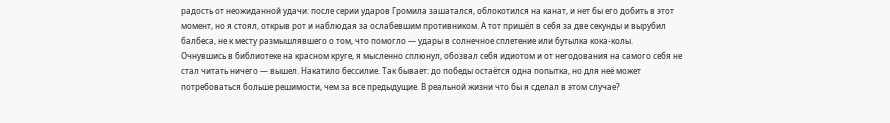радость от неожиданной удачи: после серии ударов Громила зашатался, облокотился на канат, и нет бы его добить в этот момент, но я стоял, открыв рот и наблюдая за ослабевшим противником. А тот пришёл в себя за две секунды и вырубил балбеса, не к месту размышлявшего о том, что помогло — удары в солнечное сплетение или бутылка кока-колы.
Очнувшись в библиотеке на красном круге, я мысленно сплюнул, обозвал себя идиотом и от негодования на самого себя не стал читать ничего — вышел. Накатило бессилие. Так бывает: до победы остаётся одна попытка, но для неё может потребоваться больше решимости, чем за все предыдущие. В реальной жизни что бы я сделал в этом случае?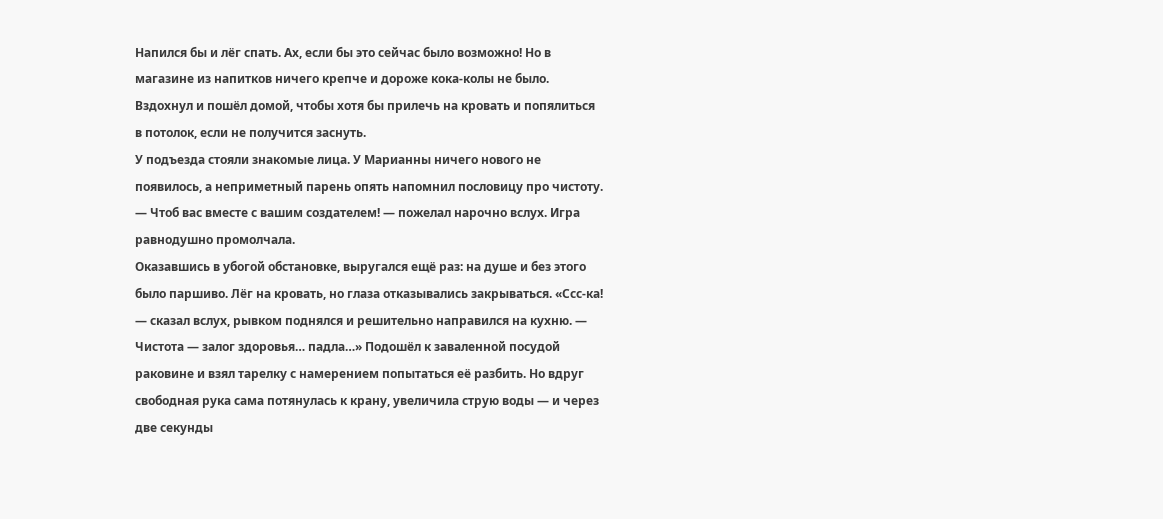Напился бы и лёг спать. Ах, если бы это сейчас было возможно! Но в магазине из напитков ничего крепче и дороже кока-колы не было. Вздохнул и пошёл домой, чтобы хотя бы прилечь на кровать и попялиться в потолок, если не получится заснуть.
У подъезда стояли знакомые лица. У Марианны ничего нового не появилось, а неприметный парень опять напомнил пословицу про чистоту.
— Чтоб вас вместе с вашим создателем! — пожелал нарочно вслух. Игра равнодушно промолчала.
Оказавшись в убогой обстановке, выругался ещё раз: на душе и без этого было паршиво. Лёг на кровать, но глаза отказывались закрываться. «Ссс-ка! — сказал вслух, рывком поднялся и решительно направился на кухню. — Чистота — залог здоровья… падла…» Подошёл к заваленной посудой раковине и взял тарелку с намерением попытаться её разбить. Но вдруг свободная рука сама потянулась к крану, увеличила струю воды — и через две секунды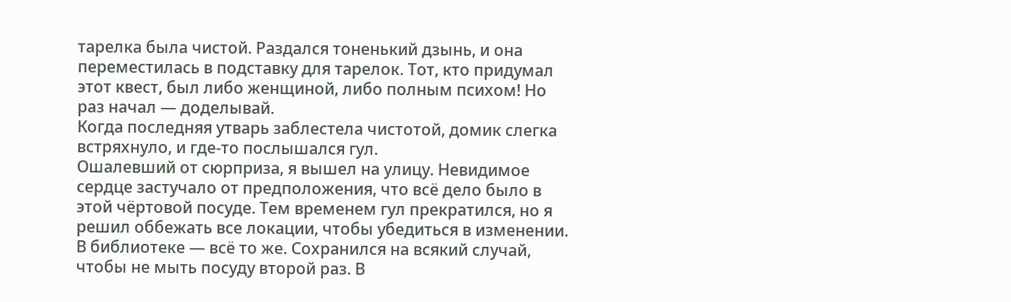тарелка была чистой. Раздался тоненький дзынь, и она переместилась в подставку для тарелок. Тот, кто придумал этот квест, был либо женщиной, либо полным психом! Но раз начал — доделывай.
Когда последняя утварь заблестела чистотой, домик слегка встряхнуло, и где-то послышался гул.
Ошалевший от сюрприза, я вышел на улицу. Невидимое сердце застучало от предположения, что всё дело было в этой чёртовой посуде. Тем временем гул прекратился, но я решил оббежать все локации, чтобы убедиться в изменении. В библиотеке — всё то же. Сохранился на всякий случай, чтобы не мыть посуду второй раз. В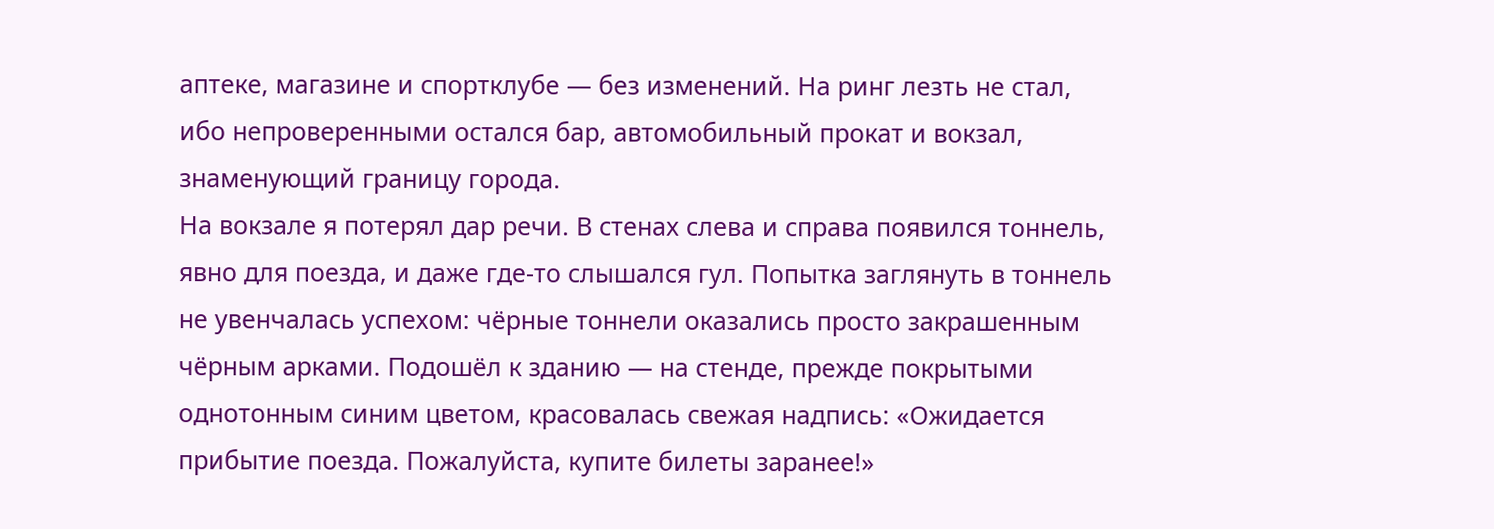аптеке, магазине и спортклубе — без изменений. На ринг лезть не стал, ибо непроверенными остался бар, автомобильный прокат и вокзал, знаменующий границу города.
На вокзале я потерял дар речи. В стенах слева и справа появился тоннель, явно для поезда, и даже где-то слышался гул. Попытка заглянуть в тоннель не увенчалась успехом: чёрные тоннели оказались просто закрашенным чёрным арками. Подошёл к зданию — на стенде, прежде покрытыми однотонным синим цветом, красовалась свежая надпись: «Ожидается прибытие поезда. Пожалуйста, купите билеты заранее!»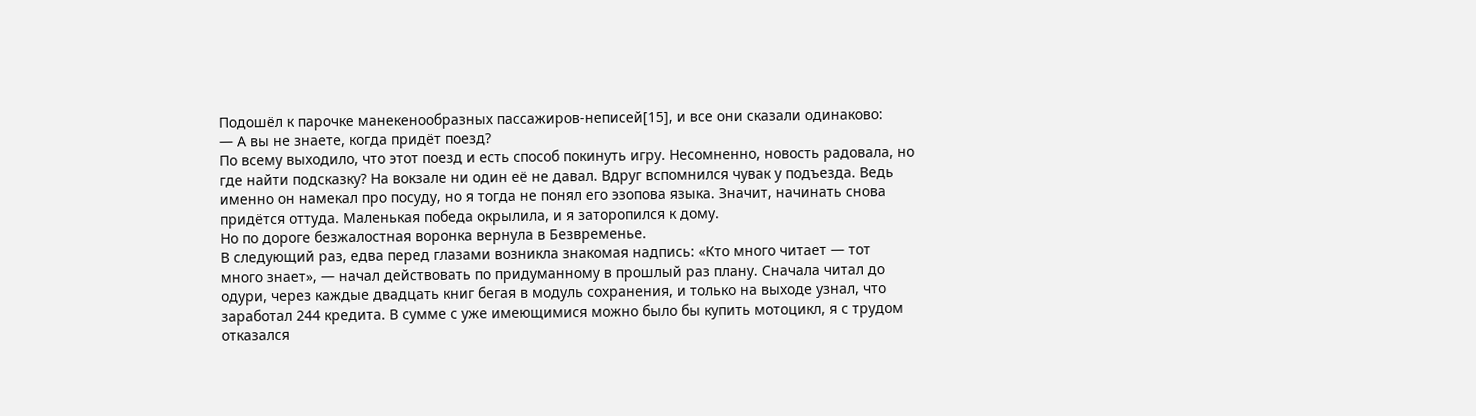Подошёл к парочке манекенообразных пассажиров-неписей[15], и все они сказали одинаково:
— А вы не знаете, когда придёт поезд?
По всему выходило, что этот поезд и есть способ покинуть игру. Несомненно, новость радовала, но где найти подсказку? На вокзале ни один её не давал. Вдруг вспомнился чувак у подъезда. Ведь именно он намекал про посуду, но я тогда не понял его эзопова языка. Значит, начинать снова придётся оттуда. Маленькая победа окрылила, и я заторопился к дому.
Но по дороге безжалостная воронка вернула в Безвременье.
В следующий раз, едва перед глазами возникла знакомая надпись: «Кто много читает — тот много знает», — начал действовать по придуманному в прошлый раз плану. Сначала читал до одури, через каждые двадцать книг бегая в модуль сохранения, и только на выходе узнал, что заработал 244 кредита. В сумме с уже имеющимися можно было бы купить мотоцикл, я с трудом отказался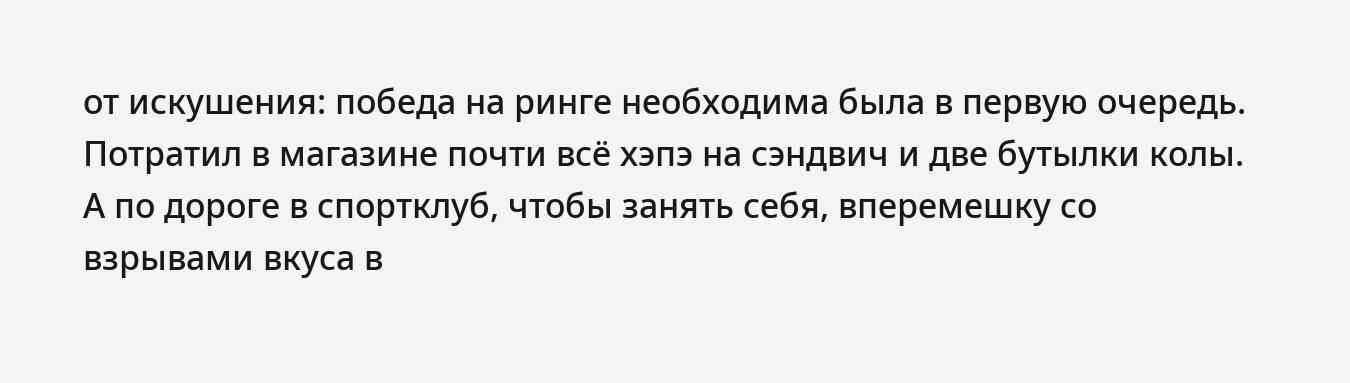от искушения: победа на ринге необходима была в первую очередь.
Потратил в магазине почти всё хэпэ на сэндвич и две бутылки колы. А по дороге в спортклуб, чтобы занять себя, вперемешку со взрывами вкуса в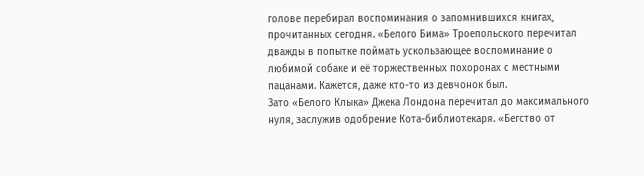голове перебирал воспоминания о запомнившихся книгах, прочитанных сегодня. «Белого Бима» Троепольского перечитал дважды в попытке поймать ускользающее воспоминание о любимой собаке и её торжественных похоронах с местными пацанами. Кажется, даже кто-то из девчонок был.
Зато «Белого Клыка» Джека Лондона перечитал до максимального нуля, заслужив одобрение Кота-библиотекаря. «Бегство от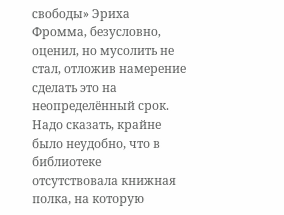свободы» Эриха Фромма, безусловно, оценил, но мусолить не стал, отложив намерение сделать это на неопределённый срок. Надо сказать, крайне было неудобно, что в библиотеке отсутствовала книжная полка, на которую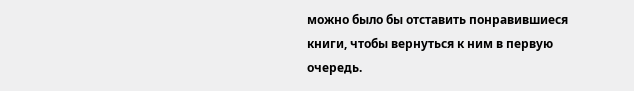можно было бы отставить понравившиеся книги, чтобы вернуться к ним в первую очередь.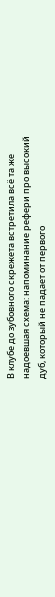В клубе до зубовного скрежета встретила всё та же надоевшая схема: напоминание рефери про высокий дуб, который не падает от первого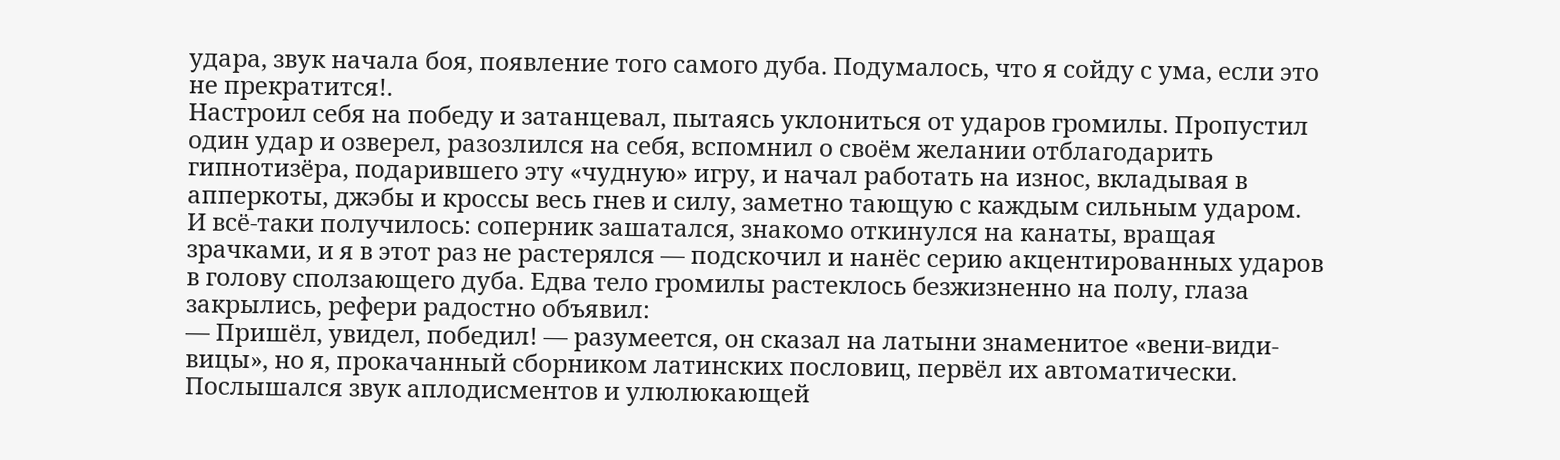удара, звук начала боя, появление того самого дуба. Подумалось, что я сойду с ума, если это не прекратится!.
Настроил себя на победу и затанцевал, пытаясь уклониться от ударов громилы. Пропустил один удар и озверел, разозлился на себя, вспомнил о своём желании отблагодарить гипнотизёра, подарившего эту «чудную» игру, и начал работать на износ, вкладывая в апперкоты, джэбы и кроссы весь гнев и силу, заметно тающую с каждым сильным ударом.
И всё-таки получилось: соперник зашатался, знакомо откинулся на канаты, вращая зрачками, и я в этот раз не растерялся — подскочил и нанёс серию акцентированных ударов в голову сползающего дуба. Едва тело громилы растеклось безжизненно на полу, глаза закрылись, рефери радостно объявил:
— Пришёл, увидел, победил! — разумеется, он сказал на латыни знаменитое «вени-види-вицы», но я, прокачанный сборником латинских пословиц, первёл их автоматически.
Послышался звук аплодисментов и улюлюкающей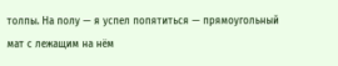толпы. На полу — я успел попятиться — прямоугольный мат с лежащим на нём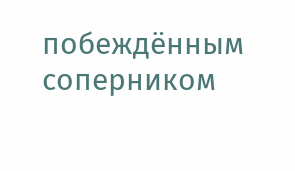побеждённым соперником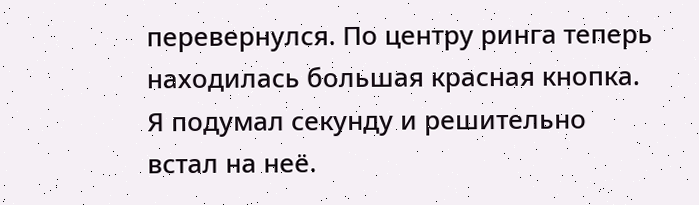перевернулся. По центру ринга теперь находилась большая красная кнопка. Я подумал секунду и решительно встал на неё.